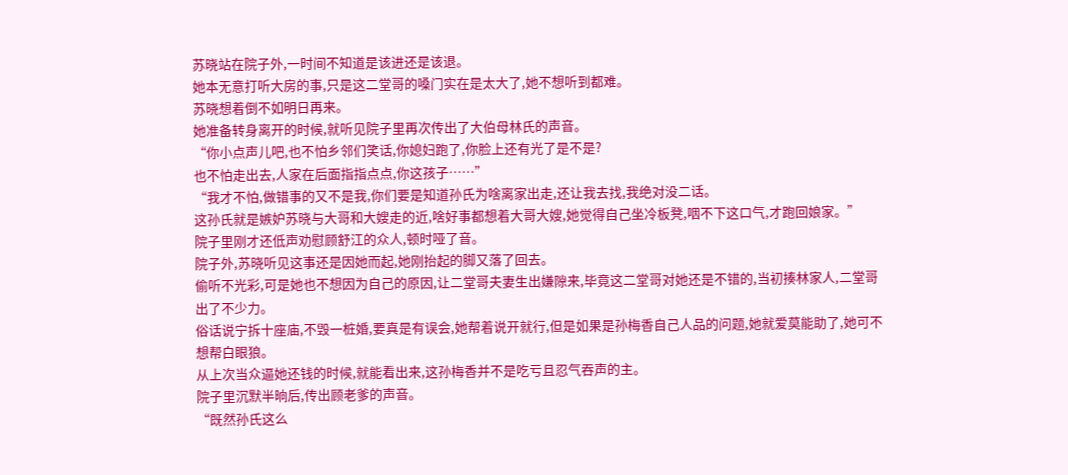苏晓站在院子外,一时间不知道是该进还是该退。
她本无意打听大房的事,只是这二堂哥的嗓门实在是太大了,她不想听到都难。
苏晓想着倒不如明日再来。
她准备转身离开的时候,就听见院子里再次传出了大伯母林氏的声音。
“你小点声儿吧,也不怕乡邻们笑话,你媳妇跑了,你脸上还有光了是不是?
也不怕走出去,人家在后面指指点点,你这孩子……”
“我才不怕,做错事的又不是我,你们要是知道孙氏为啥离家出走,还让我去找,我绝对没二话。
这孙氏就是嫉妒苏晓与大哥和大嫂走的近,啥好事都想着大哥大嫂,她觉得自己坐冷板凳,咽不下这口气,才跑回娘家。”
院子里刚才还低声劝慰顾舒江的众人,顿时哑了音。
院子外,苏晓听见这事还是因她而起,她刚抬起的脚又落了回去。
偷听不光彩,可是她也不想因为自己的原因,让二堂哥夫妻生出嫌隙来,毕竟这二堂哥对她还是不错的,当初揍林家人,二堂哥出了不少力。
俗话说宁拆十座庙,不毁一桩婚,要真是有误会,她帮着说开就行,但是如果是孙梅香自己人品的问题,她就爱莫能助了,她可不想帮白眼狼。
从上次当众逼她还钱的时候,就能看出来,这孙梅香并不是吃亏且忍气吞声的主。
院子里沉默半晌后,传出顾老爹的声音。
“既然孙氏这么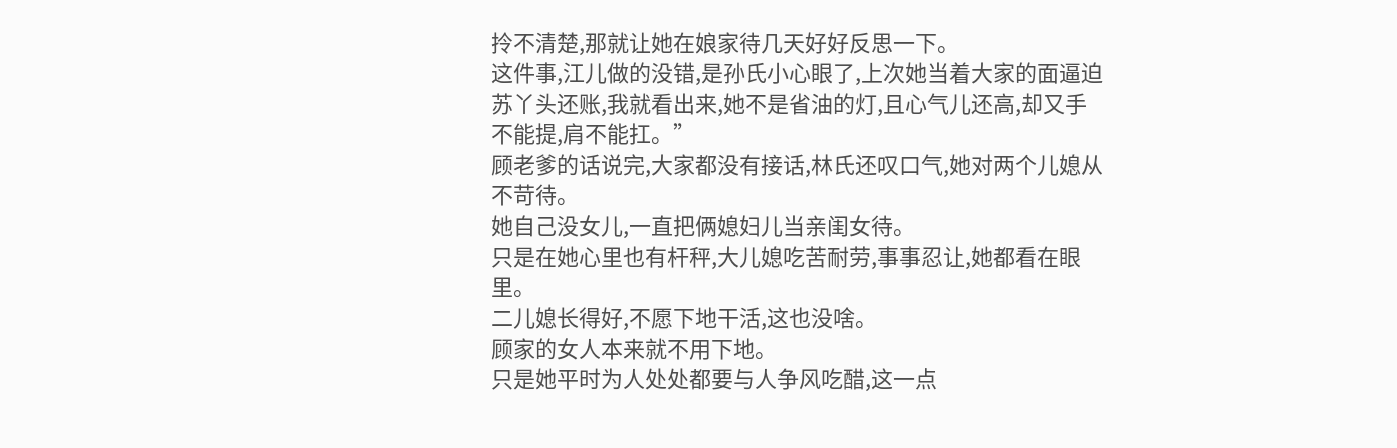拎不清楚,那就让她在娘家待几天好好反思一下。
这件事,江儿做的没错,是孙氏小心眼了,上次她当着大家的面逼迫苏丫头还账,我就看出来,她不是省油的灯,且心气儿还高,却又手不能提,肩不能扛。”
顾老爹的话说完,大家都没有接话,林氏还叹口气,她对两个儿媳从不苛待。
她自己没女儿,一直把俩媳妇儿当亲闺女待。
只是在她心里也有杆秤,大儿媳吃苦耐劳,事事忍让,她都看在眼里。
二儿媳长得好,不愿下地干活,这也没啥。
顾家的女人本来就不用下地。
只是她平时为人处处都要与人争风吃醋,这一点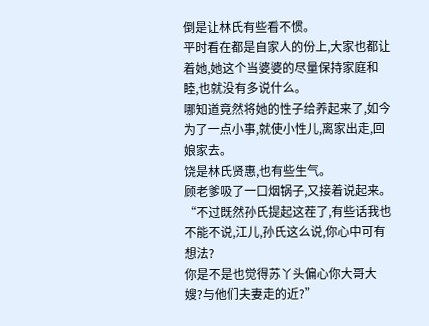倒是让林氏有些看不惯。
平时看在都是自家人的份上,大家也都让着她,她这个当婆婆的尽量保持家庭和睦,也就没有多说什么。
哪知道竟然将她的性子给养起来了,如今为了一点小事,就使小性儿,离家出走,回娘家去。
饶是林氏贤惠,也有些生气。
顾老爹吸了一口烟锅子,又接着说起来。
“不过既然孙氏提起这茬了,有些话我也不能不说,江儿,孙氏这么说,你心中可有想法?
你是不是也觉得苏丫头偏心你大哥大嫂?与他们夫妻走的近?”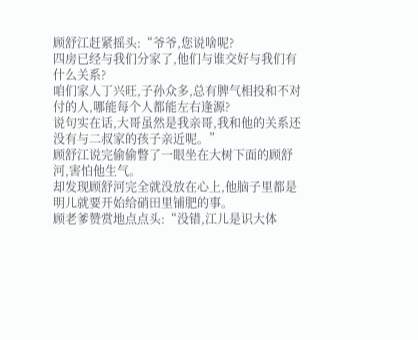顾舒江赶紧摇头:“爷爷,您说啥呢?
四房已经与我们分家了,他们与谁交好与我们有什么关系?
咱们家人丁兴旺,子孙众多,总有脾气相投和不对付的人,哪能每个人都能左右逢源?
说句实在话,大哥虽然是我亲哥,我和他的关系还没有与二叔家的孩子亲近呢。”
顾舒江说完偷偷瞥了一眼坐在大树下面的顾舒河,害怕他生气。
却发现顾舒河完全就没放在心上,他脑子里都是明儿就要开始给硝田里铺肥的事。
顾老爹赞赏地点点头:“没错,江儿是识大体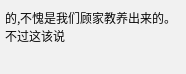的,不愧是我们顾家教养出来的。
不过这该说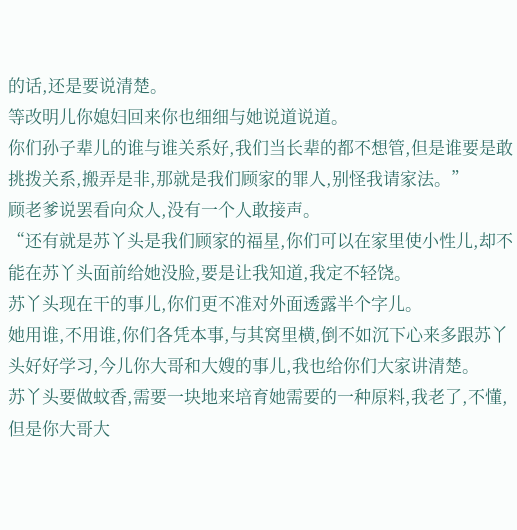的话,还是要说清楚。
等改明儿你媳妇回来你也细细与她说道说道。
你们孙子辈儿的谁与谁关系好,我们当长辈的都不想管,但是谁要是敢挑拨关系,搬弄是非,那就是我们顾家的罪人,别怪我请家法。”
顾老爹说罢看向众人,没有一个人敢接声。
“还有就是苏丫头是我们顾家的福星,你们可以在家里使小性儿,却不能在苏丫头面前给她没脸,要是让我知道,我定不轻饶。
苏丫头现在干的事儿,你们更不准对外面透露半个字儿。
她用谁,不用谁,你们各凭本事,与其窝里横,倒不如沉下心来多跟苏丫头好好学习,今儿你大哥和大嫂的事儿,我也给你们大家讲清楚。
苏丫头要做蚊香,需要一块地来培育她需要的一种原料,我老了,不懂,但是你大哥大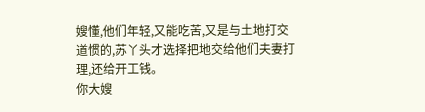嫂懂,他们年轻,又能吃苦,又是与土地打交道惯的,苏丫头才选择把地交给他们夫妻打理,还给开工钱。
你大嫂